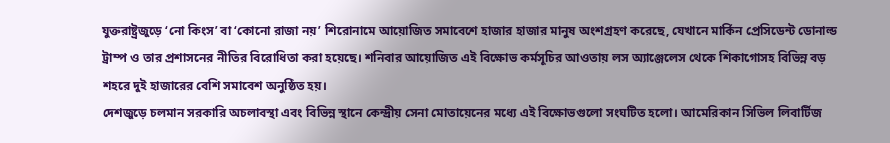যুক্তরাষ্ট্রজুড়ে ‘নো কিংস’ বা ‘কোনো রাজা নয়’ শিরোনামে আয়োজিত সমাবেশে হাজার হাজার মানুষ অংশগ্রহণ করেছে, যেখানে মার্কিন প্রেসিডেন্ট ডোনাল্ড ট্রাম্প ও তার প্রশাসনের নীতির বিরোধিতা করা হয়েছে। শনিবার আয়োজিত এই বিক্ষোভ কর্মসূচির আওতায় লস অ্যাঞ্জেলেস থেকে শিকাগোসহ বিভিন্ন বড় শহরে দুই হাজারের বেশি সমাবেশ অনুষ্ঠিত হয়।
দেশজুড়ে চলমান সরকারি অচলাবস্থা এবং বিভিন্ন স্থানে কেন্দ্রীয় সেনা মোতায়েনের মধ্যে এই বিক্ষোভগুলো সংঘটিত হলো। আমেরিকান সিভিল লিবার্টিজ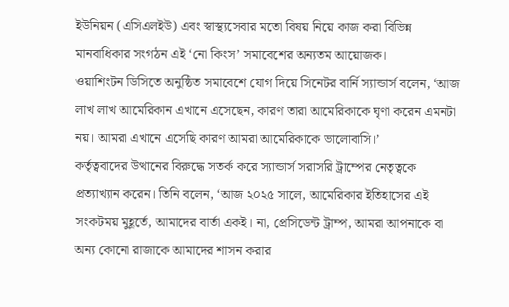ইউনিয়ন (এসিএলইউ) এবং স্বাস্থ্যসেবার মতো বিষয় নিয়ে কাজ করা বিভিন্ন মানবাধিকার সংগঠন এই ‘নো কিংস’ সমাবেশের অন্যতম আয়োজক।
ওয়াশিংটন ডিসিতে অনুষ্ঠিত সমাবেশে যোগ দিয়ে সিনেটর বার্নি স্যান্ডার্স বলেন, ‘আজ লাখ লাখ আমেরিকান এখানে এসেছেন, কারণ তারা আমেরিকাকে ঘৃণা করেন এমনটা নয়। আমরা এখানে এসেছি কারণ আমরা আমেরিকাকে ভালোবাসি।’
কর্তৃত্ববাদের উত্থানের বিরুদ্ধে সতর্ক করে স্যান্ডার্স সরাসরি ট্রাম্পের নেতৃত্বকে প্রত্যাখ্যান করেন। তিনি বলেন, ‘আজ ২০২৫ সালে, আমেরিকার ইতিহাসের এই সংকটময় মুহূর্তে, আমাদের বার্তা একই। না, প্রেসিডেন্ট ট্রাম্প, আমরা আপনাকে বা অন্য কোনো রাজাকে আমাদের শাসন করার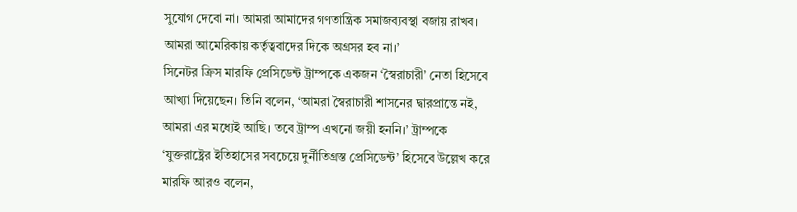সুযোগ দেবো না। আমরা আমাদের গণতান্ত্রিক সমাজব্যবস্থা বজায় রাখব। আমরা আমেরিকায় কর্তৃত্ববাদের দিকে অগ্রসর হব না।’
সিনেটর ক্রিস মারফি প্রেসিডেন্ট ট্রাম্পকে একজন ‘স্বৈরাচারী’ নেতা হিসেবে আখ্যা দিয়েছেন। তিনি বলেন, ‘আমরা স্বৈরাচারী শাসনের দ্বারপ্রান্তে নই, আমরা এর মধ্যেই আছি। তবে ট্রাম্প এখনো জয়ী হননি।’ ট্রাম্পকে ‘যুক্তরাষ্ট্রের ইতিহাসের সবচেয়ে দুর্নীতিগ্রস্ত প্রেসিডেন্ট’ হিসেবে উল্লেখ করে মারফি আরও বলেন,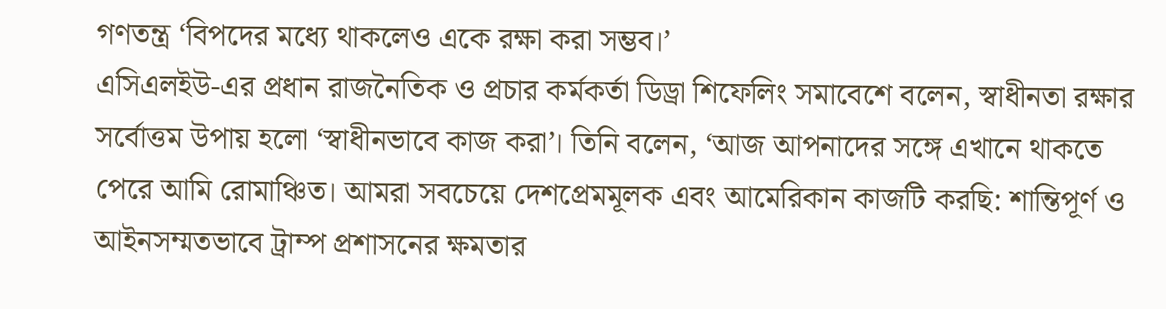গণতন্ত্র ‘বিপদের মধ্যে থাকলেও একে রক্ষা করা সম্ভব।’
এসিএলইউ-এর প্রধান রাজনৈতিক ও প্রচার কর্মকর্তা ডিড্রা শিফেলিং সমাবেশে বলেন, স্বাধীনতা রক্ষার সর্বোত্তম উপায় হলো ‘স্বাধীনভাবে কাজ করা’। তিনি বলেন, ‘আজ আপনাদের সঙ্গে এখানে থাকতে পেরে আমি রোমাঞ্চিত। আমরা সবচেয়ে দেশপ্রেমমূলক এবং আমেরিকান কাজটি করছি: শান্তিপূর্ণ ও আইনসম্মতভাবে ট্রাম্প প্রশাসনের ক্ষমতার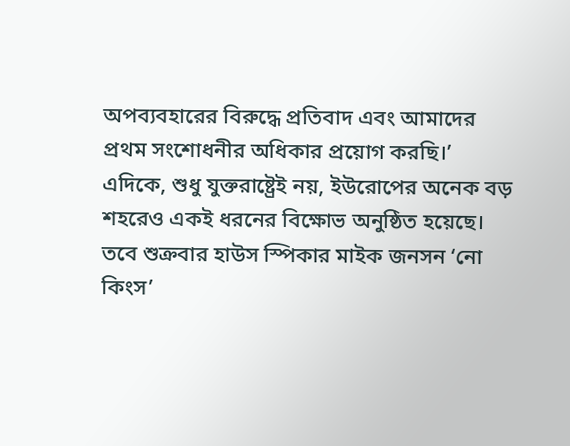অপব্যবহারের বিরুদ্ধে প্রতিবাদ এবং আমাদের প্রথম সংশোধনীর অধিকার প্রয়োগ করছি।’
এদিকে, শুধু যুক্তরাষ্ট্রেই নয়, ইউরোপের অনেক বড় শহরেও একই ধরনের বিক্ষোভ অনুষ্ঠিত হয়েছে।
তবে শুক্রবার হাউস স্পিকার মাইক জনসন ‘নো কিংস’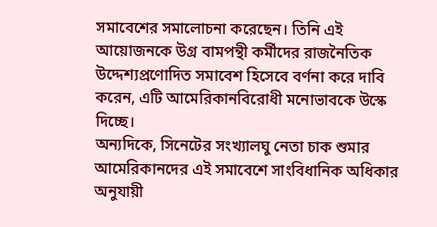সমাবেশের সমালোচনা করেছেন। তিনি এই আয়োজনকে উগ্র বামপন্থী কর্মীদের রাজনৈতিক উদ্দেশ্যপ্রণোদিত সমাবেশ হিসেবে বর্ণনা করে দাবি করেন, এটি আমেরিকানবিরোধী মনোভাবকে উস্কে দিচ্ছে।
অন্যদিকে, সিনেটের সংখ্যালঘু নেতা চাক শুমার আমেরিকানদের এই সমাবেশে সাংবিধানিক অধিকার অনুযায়ী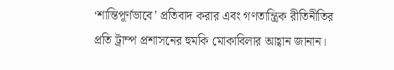‘শান্তিপূর্ণভাবে’ প্রতিবাদ করার এবং গণতান্ত্রিক রীতিনীতির প্রতি ট্রাম্প প্রশাসনের হুমকি মোকাবিলার আহ্বান জানান।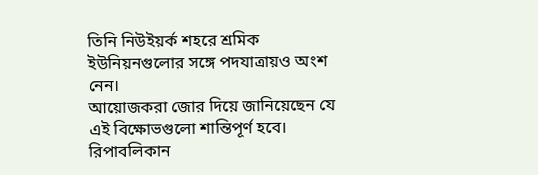তিনি নিউইয়র্ক শহরে শ্রমিক ইউনিয়নগুলোর সঙ্গে পদযাত্রায়ও অংশ নেন।
আয়োজকরা জোর দিয়ে জানিয়েছেন যে এই বিক্ষোভগুলো শান্তিপূর্ণ হবে। রিপাবলিকান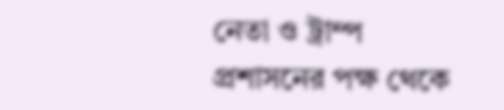নেতা ও ট্রাম্প প্রশাসনের পক্ষ থেকে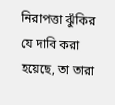নিরাপত্তা ঝুঁকির যে দাবি করা হয়েছে, তা তারা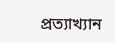প্রত্যাখ্যান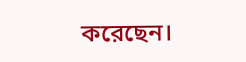করেছেন।